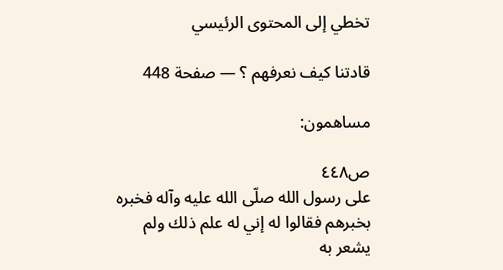تخطي إلى المحتوى الرئيسي

قادتنا كيف نعرفهم ؟ — صفحة 448

مساهمون:

ص٤٤٨
على رسول الله صلّى الله عليه وآله فخبره بخبرهم فقالوا له إني له علم ذلك ولم يشعر به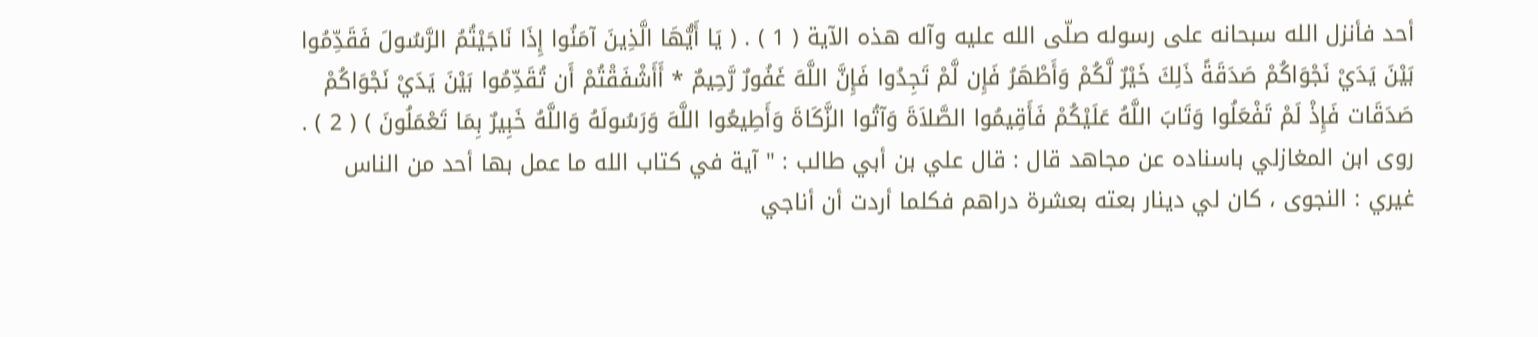أحد فأنزل الله سبحانه على رسوله صلّى الله عليه وآله هذه الآية ( 1 ) . ( يَا أَيُّهَا الَّذِينَ آمَنُوا إِذَا نَاجَيْتُمُ الرَّسُولَ فَقَدِّمُوا بَيْنَ يَدَيْ نَجْوَاكُمْ صَدَقَةً ذَلِكَ خَيْرٌ لَّكُمْ وَأَطْهَرُ فَإِن لَّمْ تَجِدُوا فَإِنَّ اللَّهَ غَفُورٌ رَّحِيمٌ * أَأَشْفَقْتُمْ أَن تُقَدِّمُوا بَيْنَ يَدَيْ نَجْوَاكُمْ صَدَقَات فَإِذْ لَمْ تَفْعَلُوا وَتَابَ اللَّهُ عَلَيْكُمْ فَأَقِيمُوا الصَّلاَةَ وَآتُوا الزَّكَاةَ وَأَطِيعُوا اللَّهَ وَرَسُولَهُ وَاللَّهُ خَبِيرٌ بِمَا تَعْمَلُونَ ) ( 2 ) . روى ابن المغازلي باسناده عن مجاهد قال : قال علي بن أبي طالب : " آية في كتاب الله ما عمل بها أحد من الناس غيري : النجوى ، كان لي دينار بعته بعشرة دراهم فكلما أردت أن أناجي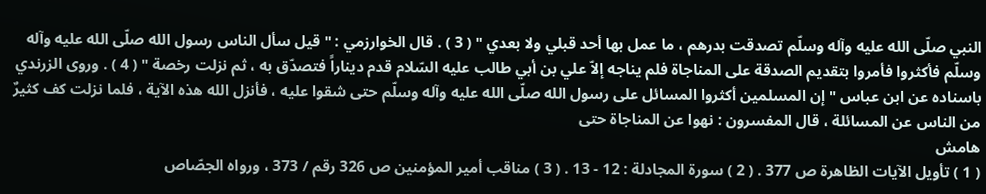النبي صلّى الله عليه وآله وسلّم تصدقت بدرهم ، ما عمل بها أحد قبلي ولا بعدي " ( 3 ) . قال الخوارزمي : " قيل سأل الناس رسول الله صلّى الله عليه وآله وسلّم فأكثروا فأمروا بتقديم الصدقة على المناجاة فلم يناجه إلاّ علي بن أبي طالب عليه السّلام قدم ديناراً فتصدّق به ، ثم نزلت رخصة " ( 4 ) . وروى الزرندي باسناده عن ابن عباس " إن المسلمين أكثروا المسائل على رسول الله صلّى الله عليه وآله وسلّم حتى شقوا عليه ، فأنزل الله هذه الآية ، فلما نزلت كف كثيرٌ من الناس عن المسائلة ، قال المفسرون : نهوا عن المناجاة حتى
هامش
( 1 ) تأويل الآيات الظاهرة ص 377 . ( 2 ) سورة المجادلة : 12 - 13 . ( 3 ) مناقب أمير المؤمنين ص 326 رقم / 373 ، ورواه الجصّاص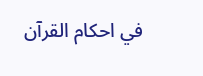في احكام القرآن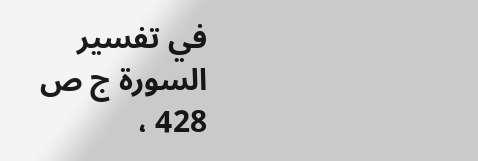في تفسير السورة ج ص 428 ،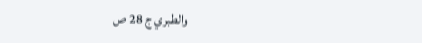والطبري ج 28 ص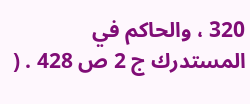320 ، والحاكم في المستدرك ج 2 ص 428 . (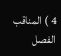4 ) المناقب الفصل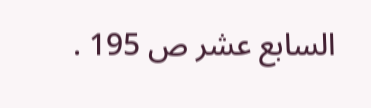السابع عشر ص 195 .